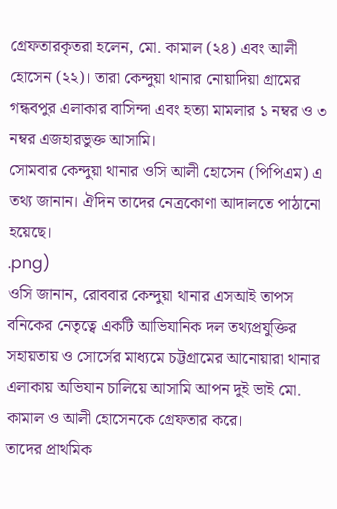গ্রেফতারকৃতরা হলেন, মো. কামাল (২৪) এবং আলী হোসেন (২২)। তারা কেন্দুয়া থানার নোয়াদিয়া গ্রামের গন্ধবপুর এলাকার বাসিন্দা এবং হত্যা মামলার ১ নম্বর ও ৩ নম্বর এজহারভুক্ত আসামি।
সোমবার কেন্দুয়া থানার ওসি আলী হোসেন (পিপিএম) এ তথ্য জানান। ঐদিন তাদের নেত্রকোণা আদালতে পাঠানো হয়েছে।
.png)
ওসি জানান, রোববার কেন্দুয়া থানার এসআই তাপস বনিকের নেতৃত্বে একটি আভিযানিক দল তথ্যপ্রযুক্তির সহায়তায় ও সোর্সের মাধ্যমে চট্টগ্রামের আনোয়ারা থানার এলাকায় অভিযান চালিয়ে আসামি আপন দুই ভাই মো. কামাল ও আলী হোসেনকে গ্রেফতার করে।
তাদের প্রাথমিক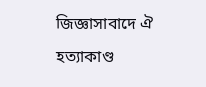জিজ্ঞাসাবাদে ঐ হত্যাকাণ্ড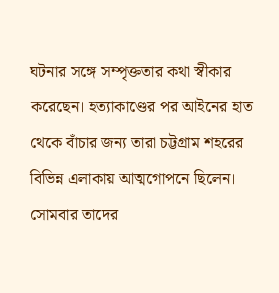ঘটনার সঙ্গে সম্পৃক্ততার কথা স্বীকার করেছেন। হত্যাকাণ্ডের পর আইনের হাত থেকে বাঁচার জন্য তারা চট্টগ্রাম শহরের বিভিন্ন এলাকায় আত্মগোপনে ছিলেন। সোমবার তাদের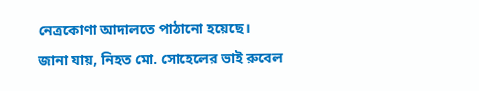নেত্রকোণা আদালতে পাঠানো হয়েছে।
জানা যায়, নিহত মো. সোহেলের ভাই রুবেল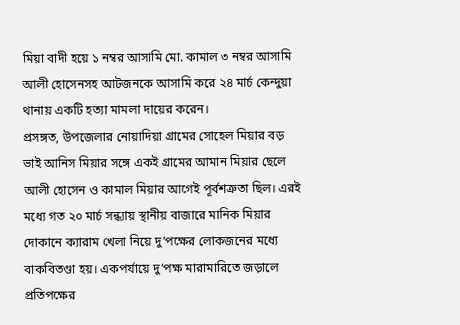মিয়া বাদী হয়ে ১ নম্বর আসামি মো. কামাল ৩ নম্বর আসামি আলী হোসেনসহ আটজনকে আসামি করে ২৪ মার্চ কেন্দুয়া থানায় একটি হত্যা মামলা দায়ের করেন।
প্রসঙ্গত, উপজেলার নোয়াদিয়া গ্রামের সোহেল মিয়ার বড় ভাই আনিস মিয়ার সঙ্গে একই গ্রামের আমান মিয়ার ছেলে আলী হোসেন ও কামাল মিয়ার আগেই পূর্বশত্রুতা ছিল। এরই মধ্যে গত ২০ মার্চ সন্ধ্যায় স্থানীয় বাজারে মানিক মিয়ার দোকানে ক্যারাম খেলা নিয়ে দু’পক্ষের লোকজনের মধ্যে বাকবিতণ্ডা হয়। একপর্যায়ে দু’পক্ষ মারামারিতে জড়ালে প্রতিপক্ষের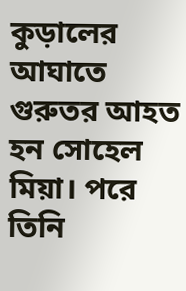কুড়ালের আঘাতে গুরুতর আহত হন সোহেল মিয়া। পরে তিনি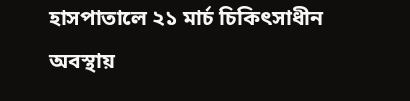হাসপাতালে ২১ মার্চ চিকিৎসাধীন অবস্থায়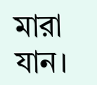মারা যান।